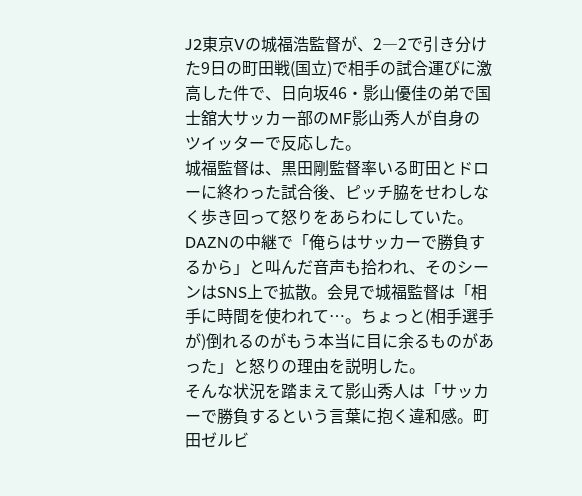J2東京Vの城福浩監督が、2―2で引き分けた9日の町田戦(国立)で相手の試合運びに激高した件で、日向坂46・影山優佳の弟で国士舘大サッカー部のMF影山秀人が自身のツイッターで反応した。
城福監督は、黒田剛監督率いる町田とドローに終わった試合後、ピッチ脇をせわしなく歩き回って怒りをあらわにしていた。DAZNの中継で「俺らはサッカーで勝負するから」と叫んだ音声も拾われ、そのシーンはSNS上で拡散。会見で城福監督は「相手に時間を使われて…。ちょっと(相手選手が)倒れるのがもう本当に目に余るものがあった」と怒りの理由を説明した。
そんな状況を踏まえて影山秀人は「サッカーで勝負するという言葉に抱く違和感。町田ゼルビ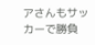アさんもサッカーで勝負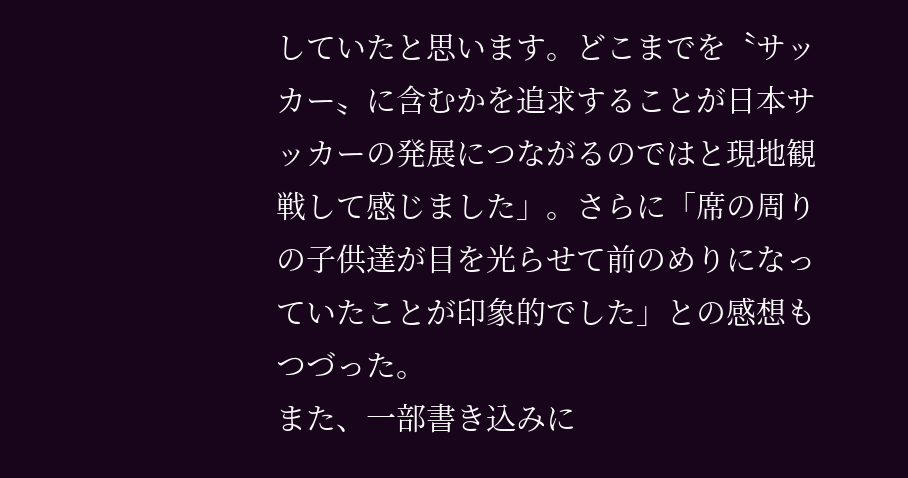していたと思います。どこまでを〝サッカー〟に含むかを追求することが日本サッカーの発展につながるのではと現地観戦して感じました」。さらに「席の周りの子供達が目を光らせて前のめりになっていたことが印象的でした」との感想もつづった。
また、一部書き込みに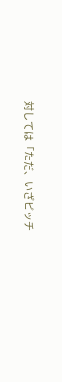対しては「ただ、いざピッチ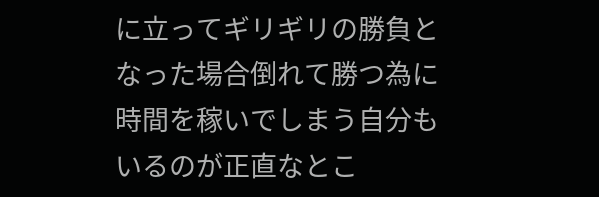に立ってギリギリの勝負となった場合倒れて勝つ為に時間を稼いでしまう自分もいるのが正直なとこ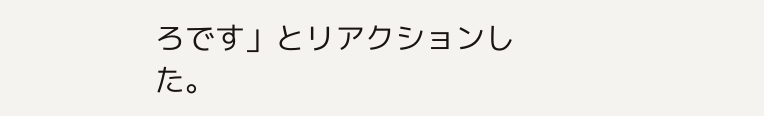ろです」とリアクションした。